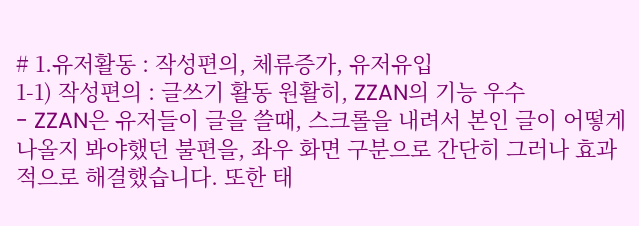# 1.유저활동 : 작성편의, 체류증가, 유저유입
1-1) 작성편의 : 글쓰기 활동 원활히, ZZAN의 기능 우수
- ZZAN은 유저들이 글을 쓸때, 스크롤을 내려서 본인 글이 어떻게 나올지 봐야했던 불편을, 좌우 화면 구분으로 간단히 그러나 효과적으로 해결했습니다. 또한 태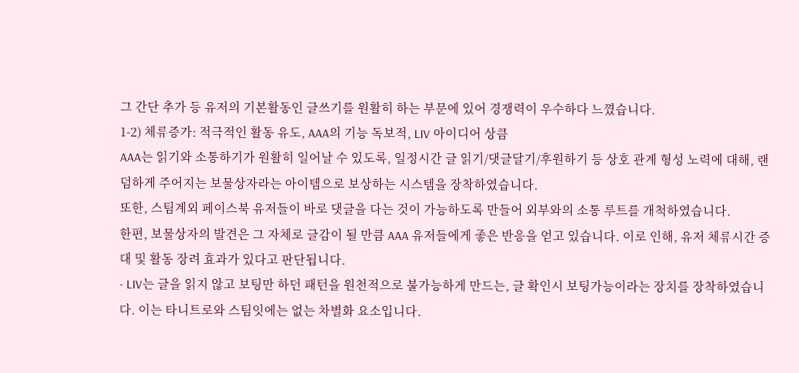그 간단 추가 등 유저의 기본활동인 글쓰기를 원활히 하는 부문에 있어 경쟁력이 우수하다 느꼈습니다.
1-2) 체류증가: 적극적인 활동 유도, AAA의 기능 독보적, LIV 아이디어 상큼
AAA는 읽기와 소통하기가 원활히 일어날 수 있도록, 일정시간 글 읽기/댓글달기/후원하기 등 상호 관계 형성 노력에 대해, 랜덤하게 주어지는 보물상자라는 아이템으로 보상하는 시스템을 장착하였습니다.
또한, 스팀계외 페이스북 유저들이 바로 댓글을 다는 것이 가능하도록 만들어 외부와의 소통 루트를 개척하였습니다.
한편, 보물상자의 발견은 그 자체로 글감이 될 만큼 AAA 유저들에게 좋은 반응을 얻고 있습니다. 이로 인해, 유저 체류시간 증대 및 활동 장려 효과가 있다고 판단됩니다.
- LIV는 글을 읽지 않고 보팅만 하던 패턴을 원천적으로 불가능하게 만드는, 글 확인시 보팅가능이라는 장치를 장착하였습니다. 이는 타니트로와 스팀잇에는 없는 차별화 요소입니다.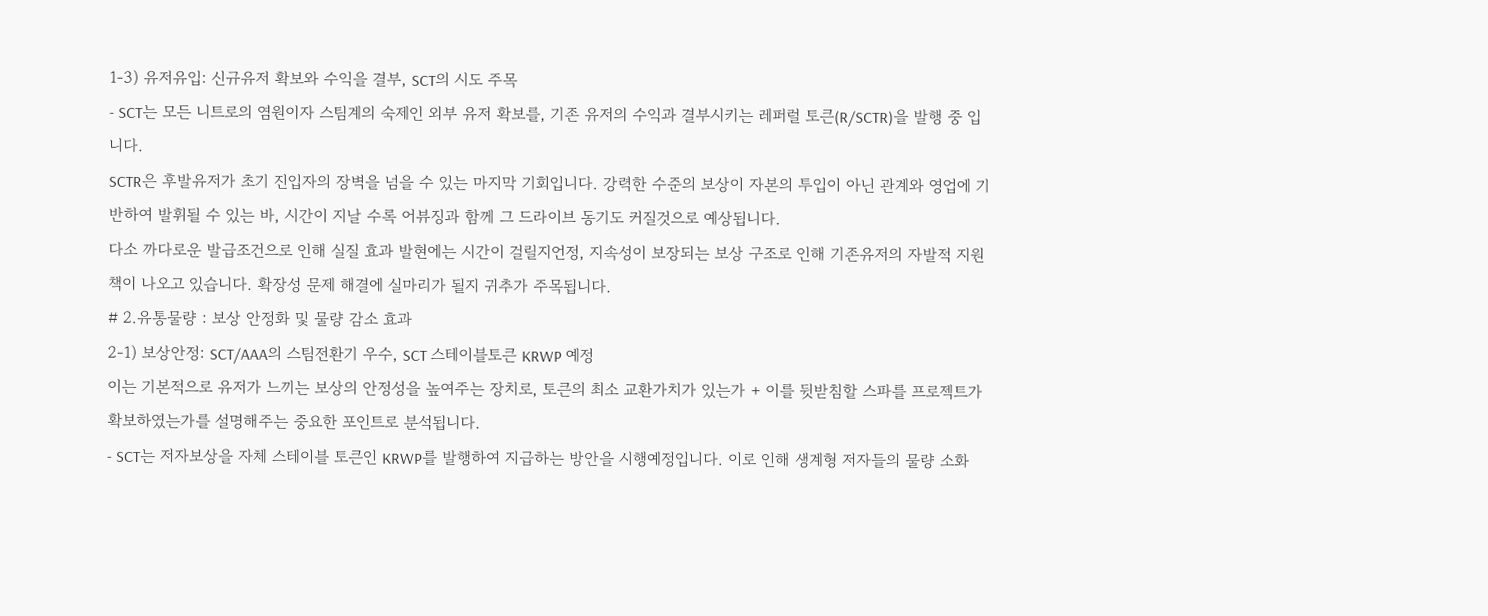1-3) 유저유입: 신규유저 확보와 수익을 결부, SCT의 시도 주목
- SCT는 모든 니트로의 염원이자 스팀계의 숙제인 외부 유저 확보를, 기존 유저의 수익과 결부시키는 레퍼럴 토큰(R/SCTR)을 발행 중 입니다.
SCTR은 후발유저가 초기 진입자의 장벽을 넘을 수 있는 마지막 기회입니다. 강력한 수준의 보상이 자본의 투입이 아닌 관계와 영업에 기반하여 발휘될 수 있는 바, 시간이 지날 수록 어뷰징과 함께 그 드라이브 동기도 커질것으로 예상됩니다.
다소 까다로운 발급조건으로 인해 실질 효과 발현에는 시간이 걸릴지언정, 지속성이 보장되는 보상 구조로 인해 기존유저의 자발적 지원책이 나오고 있습니다. 확장성 문제 해결에 실마리가 될지 귀추가 주목됩니다.
# 2.유통물량 : 보상 안정화 및 물량 감소 효과
2-1) 보상안정: SCT/AAA의 스팀전환기 우수, SCT 스테이블토큰 KRWP 예정
이는 기본적으로 유저가 느끼는 보상의 안정성을 높여주는 장치로, 토큰의 최소 교환가치가 있는가 + 이를 뒷받침할 스파를 프로젝트가 확보하였는가를 설명해주는 중요한 포인트로 분석됩니다.
- SCT는 저자보상을 자체 스테이블 토큰인 KRWP를 발행하여 지급하는 방안을 시행예정입니다. 이로 인해 생계형 저자들의 물량 소화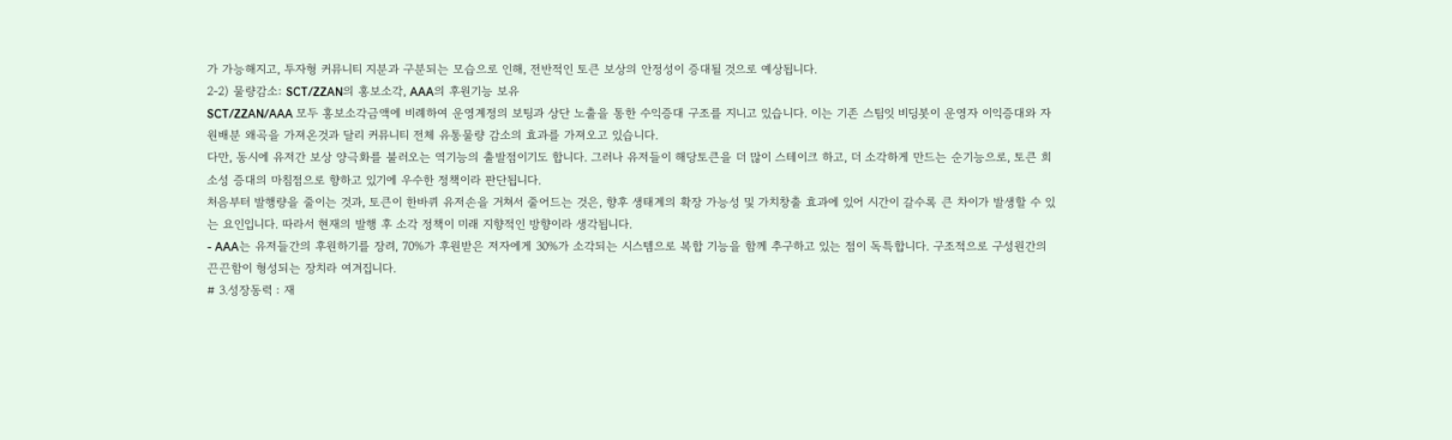가 가능해지고, 투자형 커뮤니티 지분과 구분되는 모습으로 인해, 전반적인 토큰 보상의 안정성이 증대될 것으로 예상됩니다.
2-2) 물량감소: SCT/ZZAN의 홍보소각, AAA의 후원기능 보유
SCT/ZZAN/AAA 모두 홍보소각금액에 비례하여 운영계정의 보팅과 상단 노출을 통한 수익증대 구조를 지니고 있습니다. 이는 기존 스팀잇 비딩봇이 운영자 이익증대와 자원배분 왜곡을 가져온것과 달리 커뮤니티 전체 유통물량 감소의 효과를 가져오고 있습니다.
다만, 동시에 유저간 보상 양극화를 불러오는 역기능의 출발점이기도 합니다. 그러나 유저들이 해당토큰을 더 많이 스테이크 하고, 더 소각하게 만드는 순기능으로, 토큰 희소성 증대의 마침점으로 향하고 있기에 우수한 정책이라 판단됩니다.
처음부터 발행량을 줄이는 것과, 토큰이 한바퀴 유저손을 거쳐서 줄어드는 것은, 향후 생태계의 확장 가능성 및 가치창출 효과에 있어 시간이 갈수록 큰 차이가 발생할 수 있는 요인입니다. 따라서 현재의 발행 후 소각 정책이 미래 지향적인 방향이라 생각됩니다.
- AAA는 유저들간의 후원하기를 장려, 70%가 후원받은 저자에게 30%가 소각되는 시스템으로 복합 기능을 함께 추구하고 있는 점이 독특합니다. 구조적으로 구성원간의 끈끈함이 형성되는 장치라 여겨집니다.
# 3.성장동력 : 재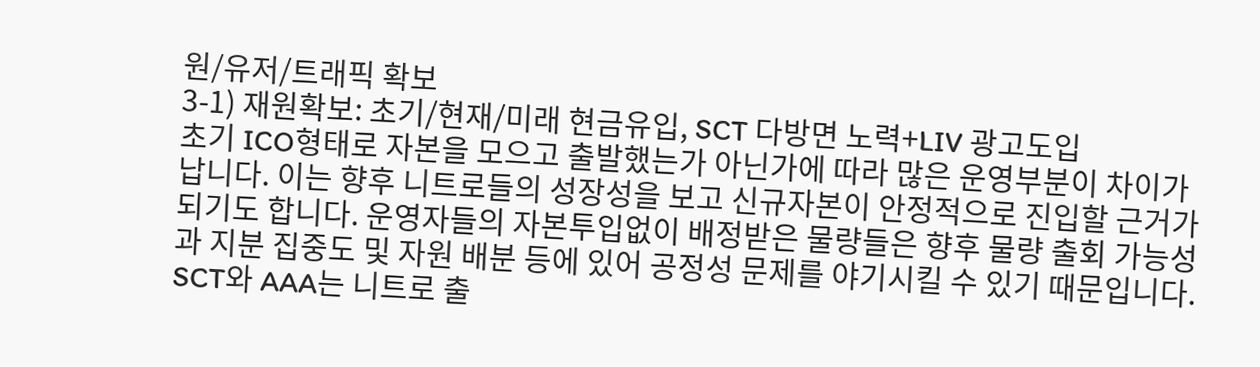원/유저/트래픽 확보
3-1) 재원확보: 초기/현재/미래 현금유입, SCT 다방면 노력+LIV 광고도입
초기 ICO형태로 자본을 모으고 출발했는가 아닌가에 따라 많은 운영부분이 차이가 납니다. 이는 향후 니트로들의 성장성을 보고 신규자본이 안정적으로 진입할 근거가 되기도 합니다. 운영자들의 자본투입없이 배정받은 물량들은 향후 물량 출회 가능성과 지분 집중도 및 자원 배분 등에 있어 공정성 문제를 야기시킬 수 있기 때문입니다.
SCT와 AAA는 니트로 출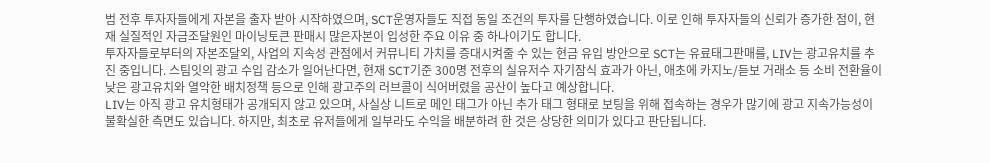범 전후 투자자들에게 자본을 출자 받아 시작하였으며, SCT운영자들도 직접 동일 조건의 투자를 단행하였습니다. 이로 인해 투자자들의 신뢰가 증가한 점이, 현재 실질적인 자금조달원인 마이닝토큰 판매시 많은자본이 입성한 주요 이유 중 하나이기도 합니다.
투자자들로부터의 자본조달외, 사업의 지속성 관점에서 커뮤니티 가치를 증대시켜줄 수 있는 현금 유입 방안으로 SCT는 유료태그판매를, LIV는 광고유치를 추진 중입니다. 스팀잇의 광고 수입 감소가 일어난다면, 현재 SCT기준 300명 전후의 실유저수 자기잠식 효과가 아닌, 애초에 카지노/듣보 거래소 등 소비 전환율이 낮은 광고유치와 열악한 배치정책 등으로 인해 광고주의 러브콜이 식어버렸을 공산이 높다고 예상합니다.
LIV는 아직 광고 유치형태가 공개되지 않고 있으며, 사실상 니트로 메인 태그가 아닌 추가 태그 형태로 보팅을 위해 접속하는 경우가 많기에 광고 지속가능성이 불확실한 측면도 있습니다. 하지만, 최초로 유저들에게 일부라도 수익을 배분하려 한 것은 상당한 의미가 있다고 판단됩니다.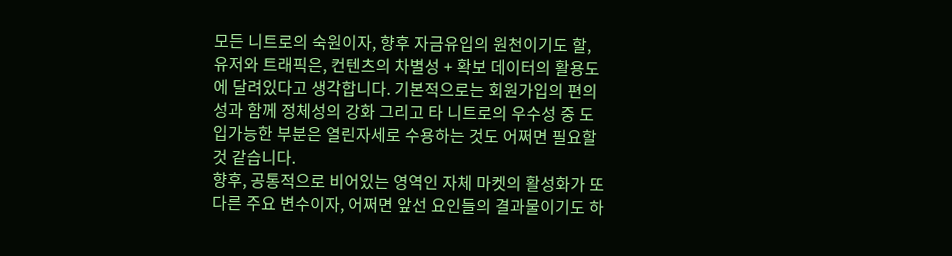모든 니트로의 숙원이자, 향후 자금유입의 원천이기도 할, 유저와 트래픽은, 컨텐츠의 차별성 + 확보 데이터의 활용도에 달려있다고 생각합니다. 기본적으로는 회원가입의 편의성과 함께 정체성의 강화 그리고 타 니트로의 우수성 중 도입가능한 부분은 열린자세로 수용하는 것도 어쩌면 필요할 것 같습니다.
향후, 공통적으로 비어있는 영역인 자체 마켓의 활성화가 또다른 주요 변수이자, 어쩌면 앞선 요인들의 결과물이기도 하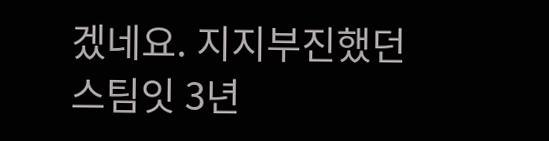겠네요. 지지부진했던 스팀잇 3년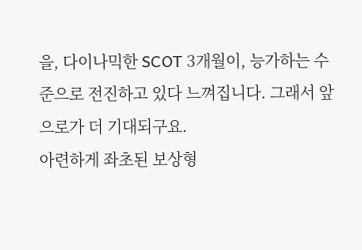을, 다이나믹한 SCOT 3개월이, 능가하는 수준으로 전진하고 있다 느껴집니다. 그래서 앞으로가 더 기대되구요.
아련하게 좌초된 보상형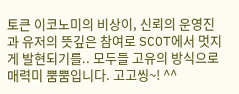토큰 이코노미의 비상이, 신뢰의 운영진과 유저의 뜻깊은 참여로 SCOT에서 멋지게 발현되기를.. 모두들 고유의 방식으로 매력미 뿜뿜입니다. 고고씽~! ^^